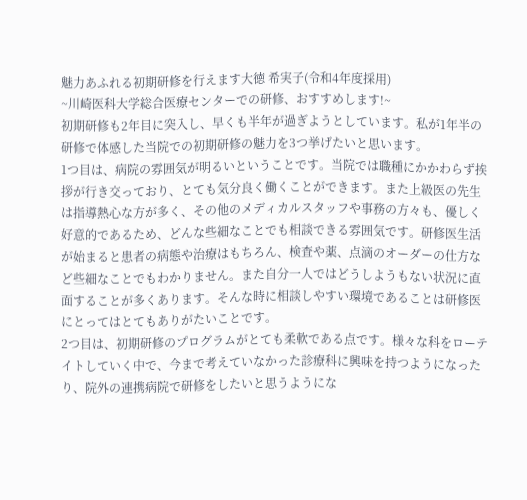魅力あふれる初期研修を行えます大徳 希実子(令和4年度採用)
~川崎医科大学総合医療センターでの研修、おすすめします!~
初期研修も2年目に突入し、早くも半年が過ぎようとしています。私が1年半の研修で体感した当院での初期研修の魅力を3つ挙げたいと思います。
1つ目は、病院の雰囲気が明るいということです。当院では職種にかかわらず挨拶が行き交っており、とても気分良く働くことができます。また上級医の先生は指導熱心な方が多く、その他のメディカルスタッフや事務の方々も、優しく好意的であるため、どんな些細なことでも相談できる雰囲気です。研修医生活が始まると患者の病態や治療はもちろん、検査や薬、点滴のオーダーの仕方など些細なことでもわかりません。また自分一人ではどうしようもない状況に直面することが多くあります。そんな時に相談しやすい環境であることは研修医にとってはとてもありがたいことです。
2つ目は、初期研修のプログラムがとても柔軟である点です。様々な科をローテイトしていく中で、今まで考えていなかった診療科に興味を持つようになったり、院外の連携病院で研修をしたいと思うようにな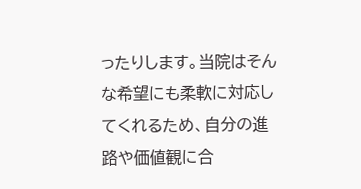ったりします。当院はそんな希望にも柔軟に対応してくれるため、自分の進路や価値観に合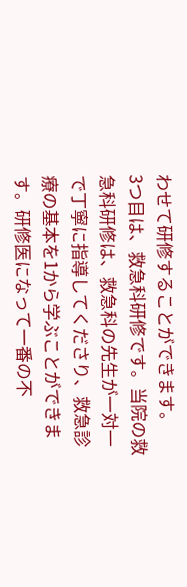わせて研修することができます。
3つ目は、救急科研修です。当院の救急科研修は、救急科の先生が一対一で丁寧に指導してくださり、救急診療の基本を1から学ぶことができます。研修医になって一番の不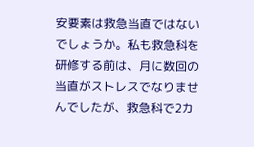安要素は救急当直ではないでしょうか。私も救急科を研修する前は、月に数回の当直がストレスでなりませんでしたが、救急科で2カ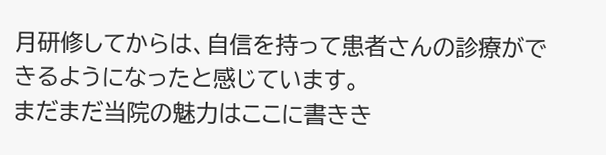月研修してからは、自信を持って患者さんの診療ができるようになったと感じています。
まだまだ当院の魅力はここに書きき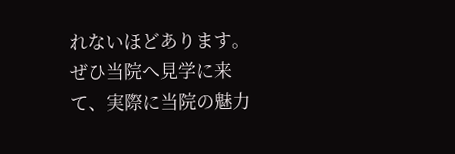れないほどあります。ぜひ当院へ見学に来て、実際に当院の魅力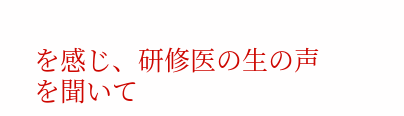を感じ、研修医の生の声を聞いて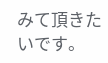みて頂きたいです。